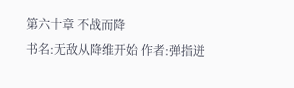第六十章 不战而降
书名:无敌从降维开始 作者:弹指迸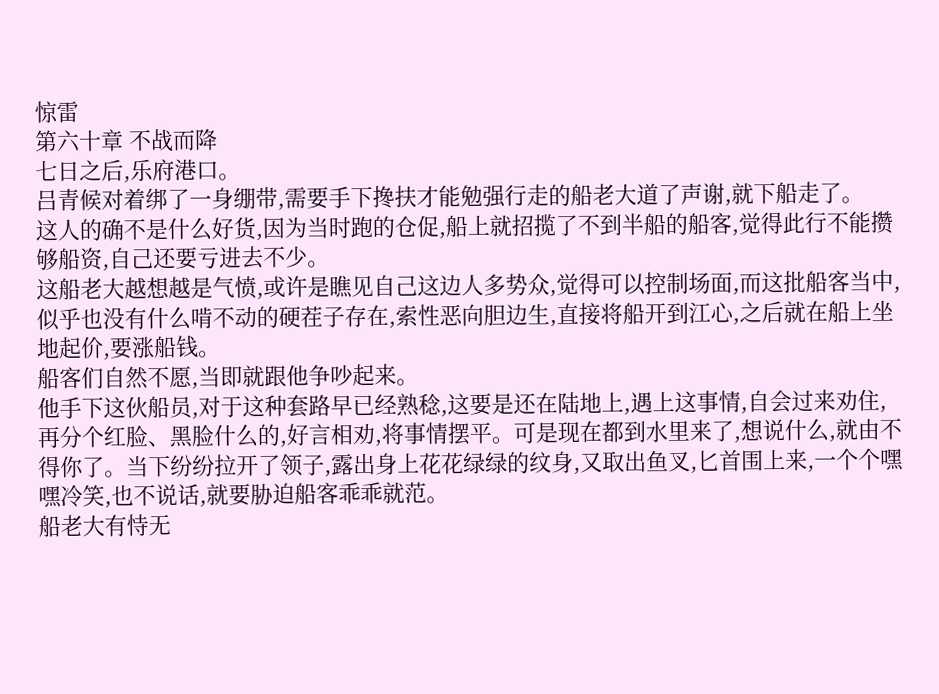惊雷
第六十章 不战而降
七日之后,乐府港口。
吕青候对着绑了一身绷带,需要手下搀扶才能勉强行走的船老大道了声谢,就下船走了。
这人的确不是什么好货,因为当时跑的仓促,船上就招揽了不到半船的船客,觉得此行不能攒够船资,自己还要亏进去不少。
这船老大越想越是气愤,或许是瞧见自己这边人多势众,觉得可以控制场面,而这批船客当中,似乎也没有什么啃不动的硬茬子存在,索性恶向胆边生,直接将船开到江心,之后就在船上坐地起价,要涨船钱。
船客们自然不愿,当即就跟他争吵起来。
他手下这伙船员,对于这种套路早已经熟稔,这要是还在陆地上,遇上这事情,自会过来劝住,再分个红脸、黑脸什么的,好言相劝,将事情摆平。可是现在都到水里来了,想说什么,就由不得你了。当下纷纷拉开了领子,露出身上花花绿绿的纹身,又取出鱼叉,匕首围上来,一个个嘿嘿冷笑,也不说话,就要胁迫船客乖乖就范。
船老大有恃无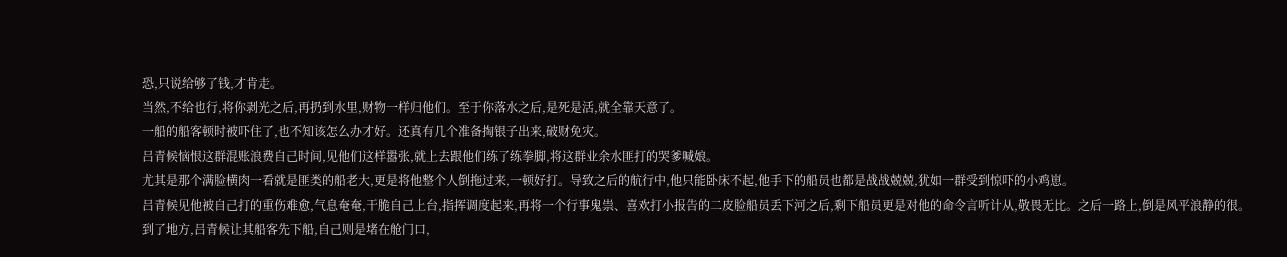恐,只说给够了钱,才肯走。
当然,不给也行,将你剥光之后,再扔到水里,财物一样归他们。至于你落水之后,是死是活,就全靠天意了。
一船的船客顿时被吓住了,也不知该怎么办才好。还真有几个准备掏银子出来,破财免灾。
吕青候恼恨这群混账浪费自己时间,见他们这样嚣张,就上去跟他们练了练拳脚,将这群业余水匪打的哭爹喊娘。
尤其是那个满脸横肉一看就是匪类的船老大,更是将他整个人倒拖过来,一顿好打。导致之后的航行中,他只能卧床不起,他手下的船员也都是战战兢兢,犹如一群受到惊吓的小鸡崽。
吕青候见他被自己打的重伤难愈,气息奄奄,干脆自己上台,指挥调度起来,再将一个行事鬼祟、喜欢打小报告的二皮脸船员丢下河之后,剩下船员更是对他的命令言听计从,敬畏无比。之后一路上,倒是风平浪静的很。
到了地方,吕青候让其船客先下船,自己则是堵在舱门口,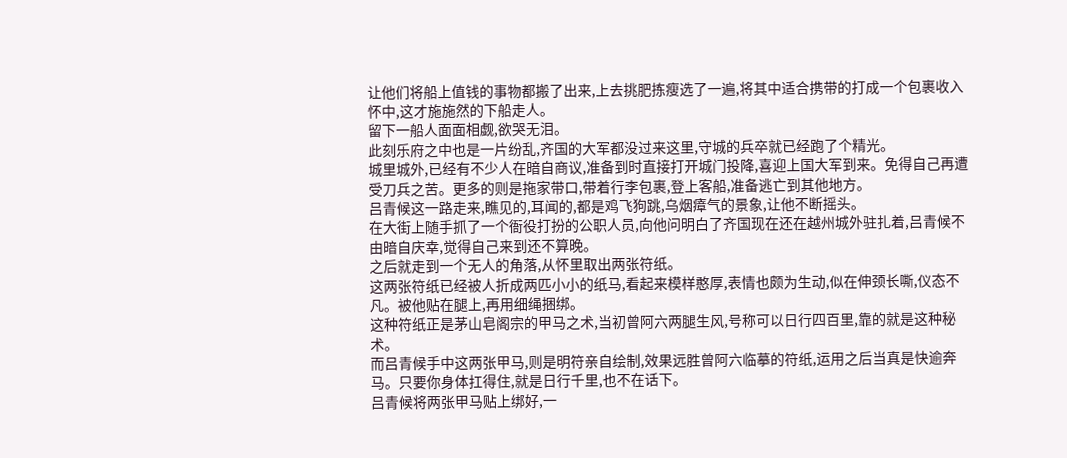让他们将船上值钱的事物都搬了出来,上去挑肥拣瘦选了一遍,将其中适合携带的打成一个包裹收入怀中,这才施施然的下船走人。
留下一船人面面相觑,欲哭无泪。
此刻乐府之中也是一片纷乱,齐国的大军都没过来这里,守城的兵卒就已经跑了个精光。
城里城外,已经有不少人在暗自商议,准备到时直接打开城门投降,喜迎上国大军到来。免得自己再遭受刀兵之苦。更多的则是拖家带口,带着行李包裹,登上客船,准备逃亡到其他地方。
吕青候这一路走来,瞧见的,耳闻的,都是鸡飞狗跳,乌烟瘴气的景象,让他不断摇头。
在大街上随手抓了一个衙役打扮的公职人员,向他问明白了齐国现在还在越州城外驻扎着,吕青候不由暗自庆幸,觉得自己来到还不算晚。
之后就走到一个无人的角落,从怀里取出两张符纸。
这两张符纸已经被人折成两匹小小的纸马,看起来模样憨厚,表情也颇为生动,似在伸颈长嘶,仪态不凡。被他贴在腿上,再用细绳捆绑。
这种符纸正是茅山皂阁宗的甲马之术,当初曾阿六两腿生风,号称可以日行四百里,靠的就是这种秘术。
而吕青候手中这两张甲马,则是明符亲自绘制,效果远胜曾阿六临摹的符纸,运用之后当真是快逾奔马。只要你身体扛得住,就是日行千里,也不在话下。
吕青候将两张甲马贴上绑好,一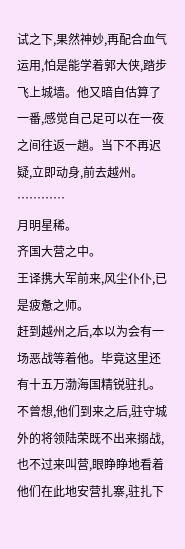试之下,果然神妙,再配合血气运用,怕是能学着郭大侠,踏步飞上城墙。他又暗自估算了一番,感觉自己足可以在一夜之间往返一趟。当下不再迟疑,立即动身,前去越州。
…………
月明星稀。
齐国大营之中。
王译携大军前来,风尘仆仆,已是疲惫之师。
赶到越州之后,本以为会有一场恶战等着他。毕竟这里还有十五万渤海国精锐驻扎。不曾想,他们到来之后,驻守城外的将领陆荣既不出来搦战,也不过来叫营,眼睁睁地看着他们在此地安营扎寨,驻扎下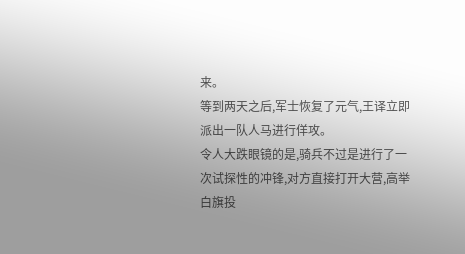来。
等到两天之后,军士恢复了元气,王译立即派出一队人马进行佯攻。
令人大跌眼镜的是,骑兵不过是进行了一次试探性的冲锋,对方直接打开大营,高举白旗投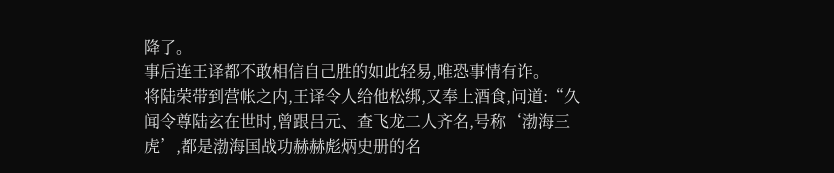降了。
事后连王译都不敢相信自己胜的如此轻易,唯恐事情有诈。
将陆荣带到营帐之内,王译令人给他松绑,又奉上酒食,问道:“久闻令尊陆玄在世时,曾跟吕元、查飞龙二人齐名,号称‘渤海三虎’,都是渤海国战功赫赫彪炳史册的名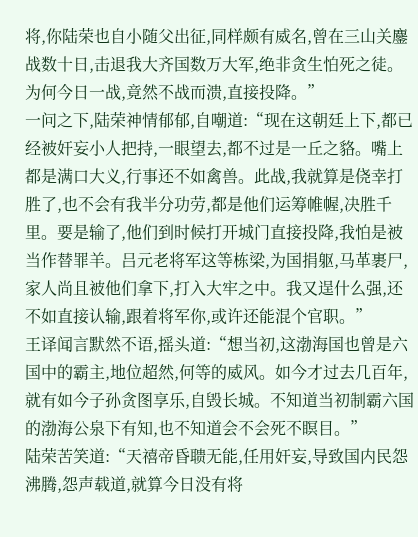将,你陆荣也自小随父出征,同样颇有威名,曾在三山关鏖战数十日,击退我大齐国数万大军,绝非贪生怕死之徒。为何今日一战,竟然不战而溃,直接投降。”
一问之下,陆荣神情郁郁,自嘲道:“现在这朝廷上下,都已经被奸妄小人把持,一眼望去,都不过是一丘之貉。嘴上都是满口大义,行事还不如禽兽。此战,我就算是侥幸打胜了,也不会有我半分功劳,都是他们运筹帷幄,决胜千里。要是输了,他们到时候打开城门直接投降,我怕是被当作替罪羊。吕元老将军这等栋梁,为国捐躯,马革裹尸,家人尚且被他们拿下,打入大牢之中。我又逞什么强,还不如直接认输,跟着将军你,或许还能混个官职。”
王译闻言默然不语,摇头道:“想当初,这渤海国也曾是六国中的霸主,地位超然,何等的威风。如今才过去几百年,就有如今子孙贪图享乐,自毁长城。不知道当初制霸六国的渤海公泉下有知,也不知道会不会死不瞑目。”
陆荣苦笑道:“天禧帝昏聩无能,任用奸妄,导致国内民怨沸腾,怨声载道,就算今日没有将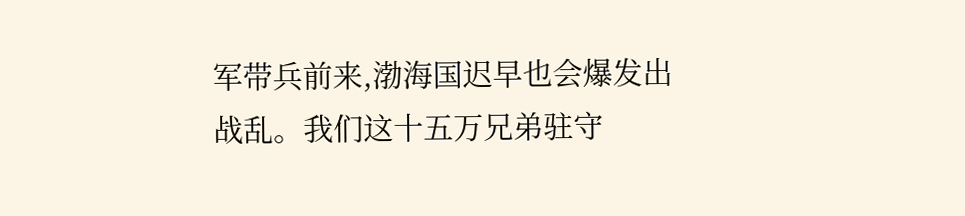军带兵前来,渤海国迟早也会爆发出战乱。我们这十五万兄弟驻守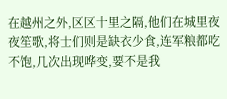在越州之外,区区十里之隔,他们在城里夜夜笙歌,将士们则是缺衣少食,连军粮都吃不饱,几次出现哗变,要不是我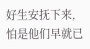好生安抚下来,怕是他们早就已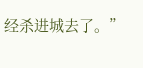经杀进城去了。”